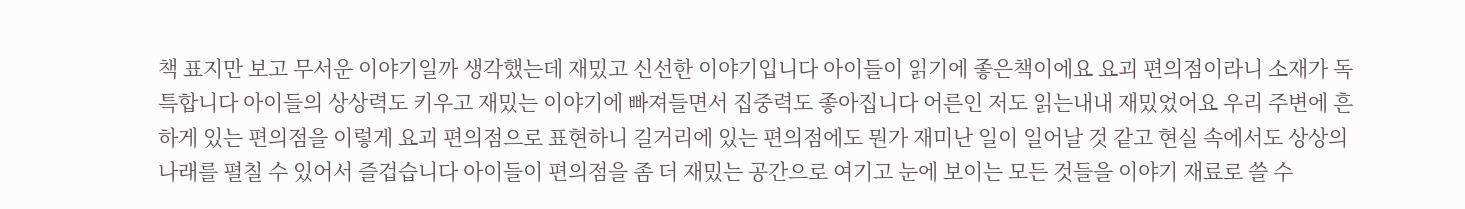책 표지만 보고 무서운 이야기일까 생각했는데 재밌고 신선한 이야기입니다 아이들이 읽기에 좋은책이에요 요괴 편의점이라니 소재가 독특합니다 아이들의 상상력도 키우고 재밌는 이야기에 빠져들면서 집중력도 좋아집니다 어른인 저도 읽는내내 재밌었어요 우리 주변에 흔하게 있는 편의점을 이렇게 요괴 편의점으로 표현하니 길거리에 있는 편의점에도 뭔가 재미난 일이 일어날 것 같고 현실 속에서도 상상의 나래를 펼칠 수 있어서 즐겁습니다 아이들이 편의점을 좀 더 재밌는 공간으로 여기고 눈에 보이는 모든 것들을 이야기 재료로 쓸 수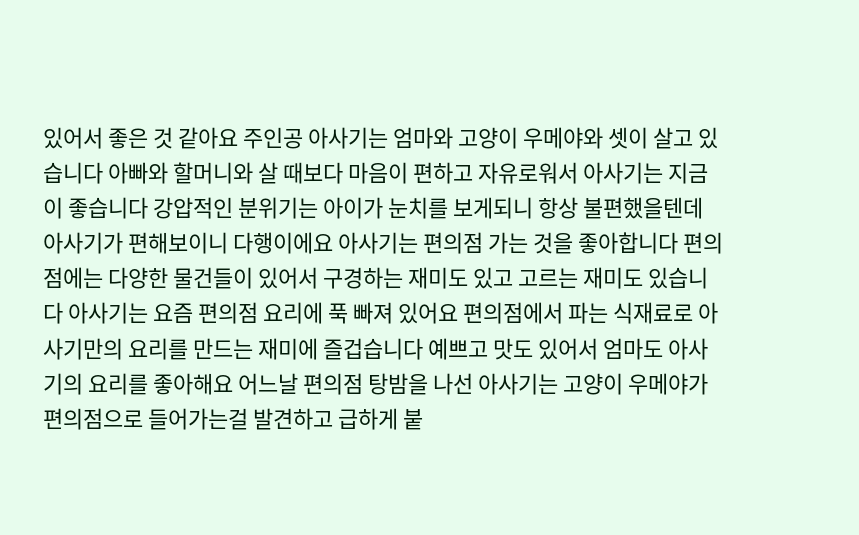있어서 좋은 것 같아요 주인공 아사기는 엄마와 고양이 우메야와 셋이 살고 있습니다 아빠와 할머니와 살 때보다 마음이 편하고 자유로워서 아사기는 지금이 좋습니다 강압적인 분위기는 아이가 눈치를 보게되니 항상 불편했을텐데 아사기가 편해보이니 다행이에요 아사기는 편의점 가는 것을 좋아합니다 편의점에는 다양한 물건들이 있어서 구경하는 재미도 있고 고르는 재미도 있습니다 아사기는 요즘 편의점 요리에 푹 빠져 있어요 편의점에서 파는 식재료로 아사기만의 요리를 만드는 재미에 즐겁습니다 예쁘고 맛도 있어서 엄마도 아사기의 요리를 좋아해요 어느날 편의점 탕밤을 나선 아사기는 고양이 우메야가 편의점으로 들어가는걸 발견하고 급하게 붙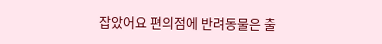잡았어요 편의점에 반려동물은 출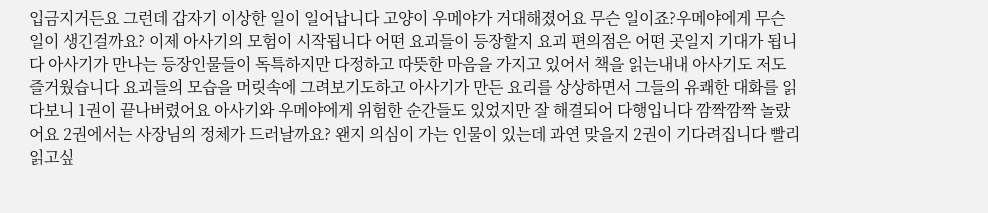입금지거든요 그런데 갑자기 이상한 일이 일어납니다 고양이 우메야가 거대해졌어요 무슨 일이죠?우메야에게 무슨 일이 생긴걸까요? 이제 아사기의 모험이 시작됩니다 어떤 요괴들이 등장할지 요괴 편의점은 어떤 곳일지 기대가 됩니다 아사기가 만나는 등장인물들이 독특하지만 다정하고 따뜻한 마음을 가지고 있어서 책을 읽는내내 아사기도 저도 즐거웠습니다 요괴들의 모습을 머릿속에 그려보기도하고 아사기가 만든 요리를 상상하면서 그들의 유쾌한 대화를 읽다보니 1권이 끝나버렸어요 아사기와 우메야에게 위험한 순간들도 있었지만 잘 해결되어 다행입니다 깜짝깜짝 놀랐어요 2권에서는 사장님의 정체가 드러날까요? 왠지 의심이 가는 인물이 있는데 과연 맞을지 2권이 기다려집니다 빨리 읽고싶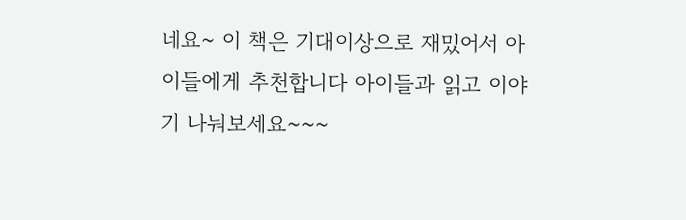네요~ 이 책은 기대이상으로 재밌어서 아이들에게 추천합니다 아이들과 읽고 이야기 나눠보세요~~~